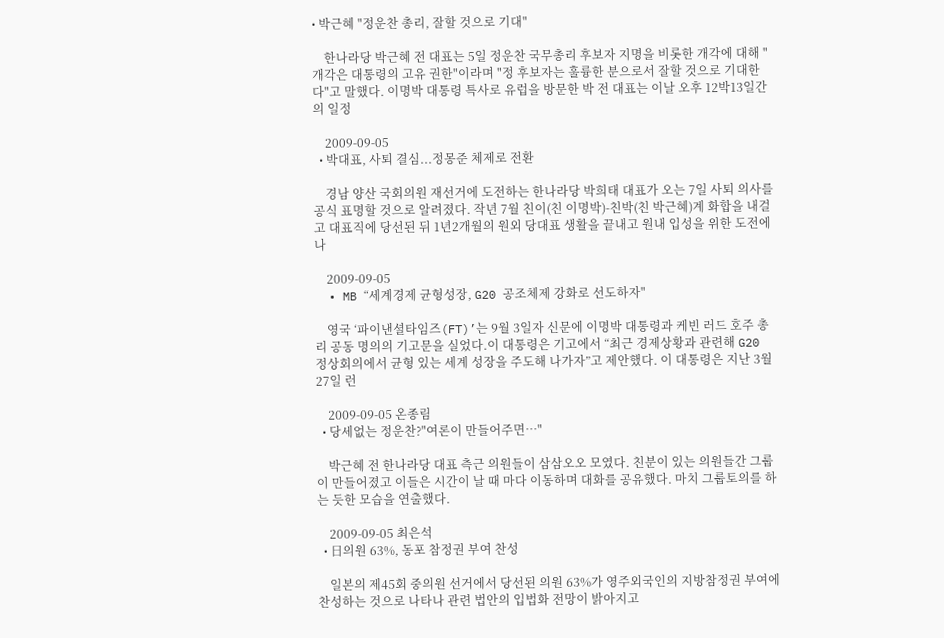• 박근혜 "정운찬 총리, 잘할 것으로 기대"

    한나라당 박근혜 전 대표는 5일 정운찬 국무총리 후보자 지명을 비롯한 개각에 대해 "개각은 대통령의 고유 권한"이라며 "정 후보자는 훌륭한 분으로서 잘할 것으로 기대한다"고 말했다. 이명박 대통령 특사로 유럽을 방문한 박 전 대표는 이날 오후 12박13일간의 일정

    2009-09-05
  • 박대표, 사퇴 결심...정몽준 체제로 전환

    경남 양산 국회의원 재선거에 도전하는 한나라당 박희태 대표가 오는 7일 사퇴 의사를 공식 표명할 것으로 알려졌다. 작년 7월 친이(친 이명박)-친박(친 박근혜)계 화합을 내걸고 대표직에 당선된 뒤 1년2개월의 원외 당대표 생활을 끝내고 원내 입성을 위한 도전에 나

    2009-09-05
  • MB “세계경제 균형성장, G20 공조체제 강화로 선도하자"

    영국 ‘파이낸셜타임즈(FT)’는 9월 3일자 신문에 이명박 대통령과 케빈 러드 호주 총리 공동 명의의 기고문을 실었다.이 대통령은 기고에서 “최근 경제상황과 관련해 G20 정상회의에서 균형 있는 세계 성장을 주도해 나가자”고 제안했다. 이 대통령은 지난 3월 27일 런

    2009-09-05 온종림
  • 당세없는 정운찬?"여론이 만들어주면…"

    박근혜 전 한나라당 대표 측근 의원들이 삼삼오오 모였다. 친분이 있는 의원들간 그룹이 만들어졌고 이들은 시간이 날 때 마다 이동하며 대화를 공유했다. 마치 그룹토의를 하는 듯한 모습을 연출했다.

    2009-09-05 최은석
  • 日의원 63%, 동포 참정권 부여 찬성

    일본의 제45회 중의원 선거에서 당선된 의원 63%가 영주외국인의 지방참정권 부여에 찬성하는 것으로 나타나 관련 법안의 입법화 전망이 밝아지고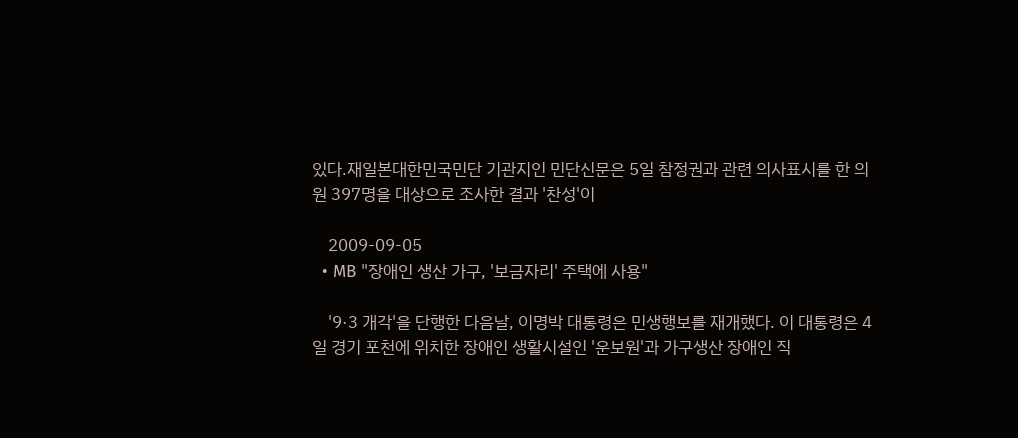있다.재일본대한민국민단 기관지인 민단신문은 5일 참정권과 관련 의사표시를 한 의원 397명을 대상으로 조사한 결과 '찬성'이

    2009-09-05
  • MB "장애인 생산 가구, '보금자리' 주택에 사용"

    '9·3 개각'을 단행한 다음날, 이명박 대통령은 민생행보를 재개했다. 이 대통령은 4일 경기 포천에 위치한 장애인 생활시설인 '운보원'과 가구생산 장애인 직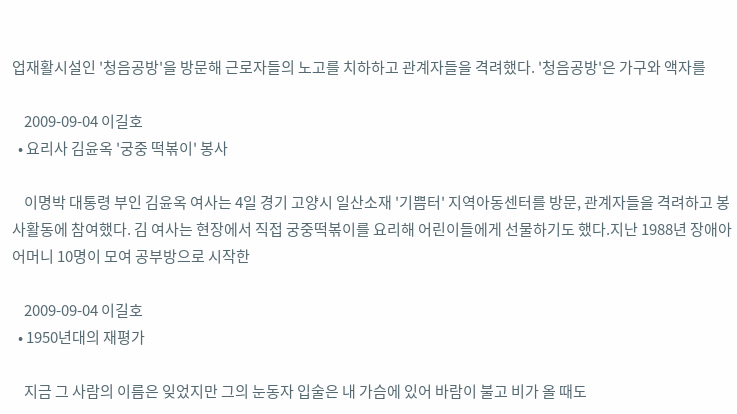업재활시설인 '청음공방'을 방문해 근로자들의 노고를 치하하고 관계자들을 격려했다. '청음공방'은 가구와 액자를

    2009-09-04 이길호
  • 요리사 김윤옥 '궁중 떡볶이' 봉사

    이명박 대통령 부인 김윤옥 여사는 4일 경기 고양시 일산소재 '기쁨터' 지역아동센터를 방문, 관계자들을 격려하고 봉사활동에 참여했다. 김 여사는 현장에서 직접 궁중떡볶이를 요리해 어린이들에게 선물하기도 했다.지난 1988년 장애아 어머니 10명이 모여 공부방으로 시작한

    2009-09-04 이길호
  • 1950년대의 재평가

    지금 그 사람의 이름은 잊었지만 그의 눈동자 입술은 내 가슴에 있어 바람이 불고 비가 올 때도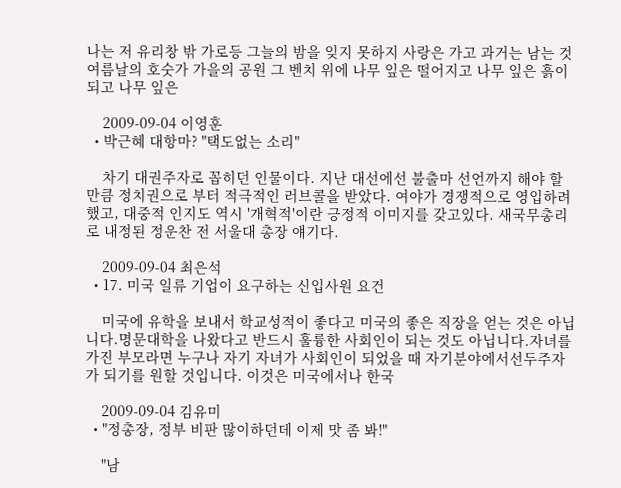나는 저 유리창 밖 가로등 그늘의 밤을 잊지 못하지 사랑은 가고 과거는 남는 것 여름날의 호숫가 가을의 공원 그 벤치 위에 나무 잎은 떨어지고 나무 잎은 흙이 되고 나무 잎은

    2009-09-04 이영훈
  • 박근혜 대항마? "택도없는 소리"

    차기 대권주자로 꼽히던 인물이다. 지난 대선에선 불출마 선언까지 해야 할 만큼 정치권으로 부터 적극적인 러브콜을 받았다. 여야가 경쟁적으로 영입하려 했고, 대중적 인지도 역시 '개혁적'이란 긍정적 이미지를 갖고있다. 새국무총리로 내정된 정운찬 전 서울대 총장 얘기다.

    2009-09-04 최은석
  • 17. 미국 일류 기업이 요구하는 신입사원 요건

    미국에 유학을 보내서 학교성적이 좋다고 미국의 좋은 직장을 얻는 것은 아닙니다.명문대학을 나왔다고 반드시 훌륭한 사회인이 되는 것도 아닙니다.자녀를 가진 부모라면 누구나 자기 자녀가 사회인이 되었을 때 자기분야에서선두주자가 되기를 원할 것입니다. 이것은 미국에서나 한국

    2009-09-04 김유미
  • "정총장, 정부 비판 많이하던데 이제 맛 좀 봐!"

    "남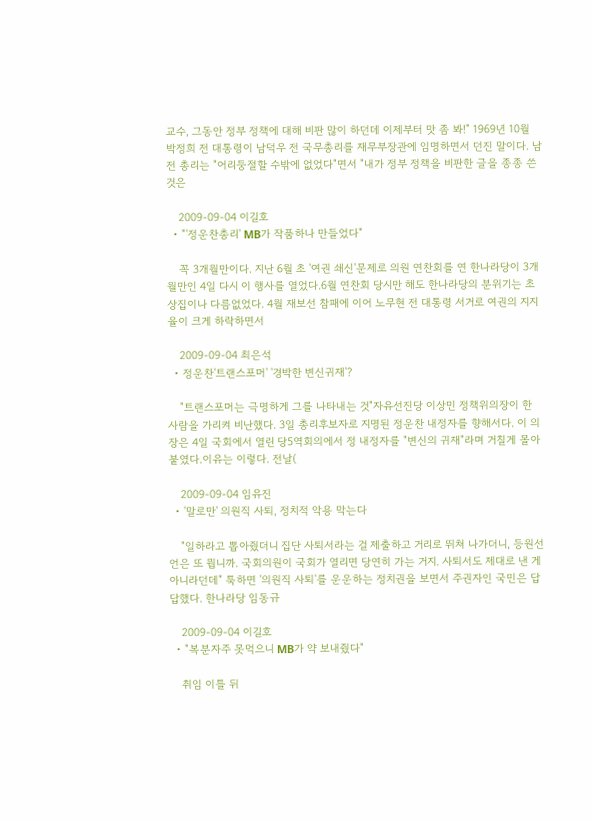교수, 그동안 정부 정책에 대해 비판 많이 하던데 이제부터 맛 좀 봐!" 1969년 10월 박정희 전 대통령이 남덕우 전 국무총리를 재무부장관에 임명하면서 던진 말이다. 남 전 총리는 "어리둥절할 수밖에 없었다"면서 "내가 정부 정책을 비판한 글을 종종 쓴 것은

    2009-09-04 이길호
  • "'정운찬총리' MB가 작품하나 만들었다"

    꼭 3개월만이다. 지난 6월 초 '여권 쇄신'문제로 의원 연찬회를 연 한나라당이 3개월만인 4일 다시 이 행사를 열었다.6월 연찬회 당시만 해도 한나라당의 분위기는 초상집이나 다름없었다. 4월 재보선 참패에 이어 노무현 전 대통령 서거로 여권의 지지율이 크게 하락하면서

    2009-09-04 최은석
  • 정운찬'트랜스포머' '경박한 변신귀재'?

    "트랜스포머는 극명하게 그를 나타내는 것"자유선진당 이상민 정책위의장이 한 사람을 가리켜 비난했다. 3일 총리후보자로 지명된 정운찬 내정자를 향해서다. 이 의장은 4일 국회에서 열린 당5역회의에서 정 내정자를 "변신의 귀재"라며 거칠게 몰아붙였다.이유는 이렇다. 전날(

    2009-09-04 임유진
  • '말로만' 의원직 사퇴, 정치적 악용 막는다

    "일하라고 뽑아줬더니 집단 사퇴서라는 걸 제출하고 거리로 뛰쳐 나가더니, 등원선언은 또 뭡니까. 국회의원이 국회가 열리면 당연히 가는 거지. 사퇴서도 제대로 낸 게 아니라던데" 툭하면 '의원직 사퇴'를 운운하는 정치권을 보면서 주권자인 국민은 답답했다. 한나라당 임동규

    2009-09-04 이길호
  • "복분자주 못먹으니 MB가 약 보내줬다"

    취임 이틀 뒤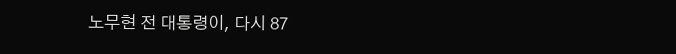노무현 전 대통령이, 다시 87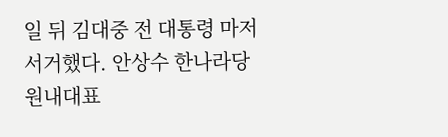일 뒤 김대중 전 대통령 마저 서거했다. 안상수 한나라당 원내대표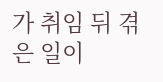가 취임 뒤 겪은 일이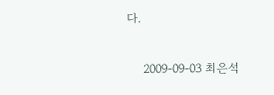다.

    2009-09-03 최은석